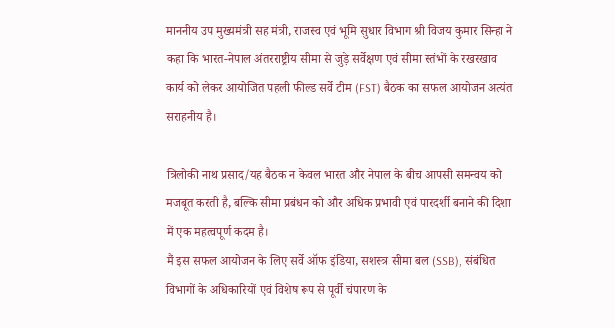माननीय उप मुख्यमंत्री सह मंत्री, राजस्व एवं भूमि सुधार विभाग श्री विजय कुमार सिन्हा ने कहा कि भारत-नेपाल अंतरराष्ट्रीय सीमा से जुड़े सर्वेक्षण एवं सीमा स्तंभों के रखरखाव कार्य को लेकर आयोजित पहली फील्ड सर्वे टीम (FST) बैठक का सफल आयोजन अत्यंत सराहनीय है।

त्रिलोकी नाथ प्रसाद/यह बैठक न केवल भारत और नेपाल के बीच आपसी समन्वय को मजबूत करती है, बल्कि सीमा प्रबंधन को और अधिक प्रभावी एवं पारदर्शी बनाने की दिशा में एक महत्वपूर्ण कदम है।
मैं इस सफल आयोजन के लिए सर्वे ऑफ इंडिया, सशस्त्र सीमा बल (SSB), संबंधित विभागों के अधिकारियों एवं विशेष रूप से पूर्वी चंपारण के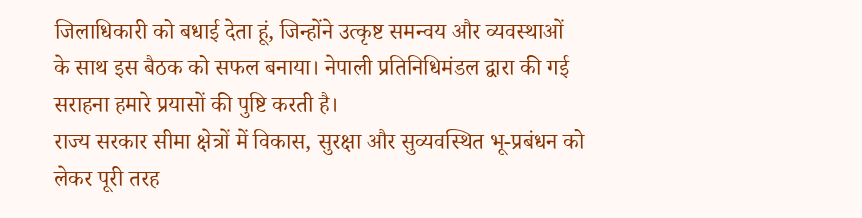जिलाधिकारी को बधाई देता हूं, जिन्होंने उत्कृष्ट समन्वय और व्यवस्थाओं के साथ इस बैठक को सफल बनाया। नेपाली प्रतिनिधिमंडल द्वारा की गई सराहना हमारे प्रयासों की पुष्टि करती है।
राज्य सरकार सीमा क्षेत्रों में विकास, सुरक्षा और सुव्यवस्थित भू-प्रबंधन को लेकर पूरी तरह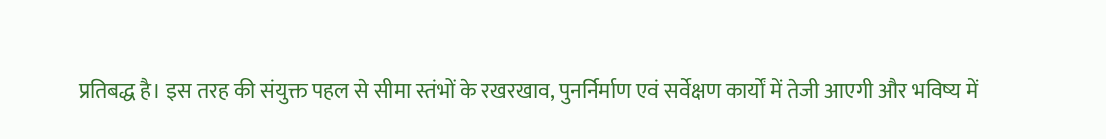प्रतिबद्ध है। इस तरह की संयुक्त पहल से सीमा स्तंभों के रखरखाव, पुनर्निर्माण एवं सर्वेक्षण कार्यों में तेजी आएगी और भविष्य में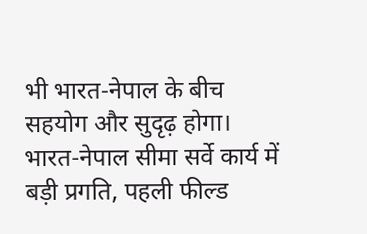भी भारत-नेपाल के बीच सहयोग और सुदृढ़ होगा।
भारत-नेपाल सीमा सर्वे कार्य में बड़ी प्रगति, पहली फील्ड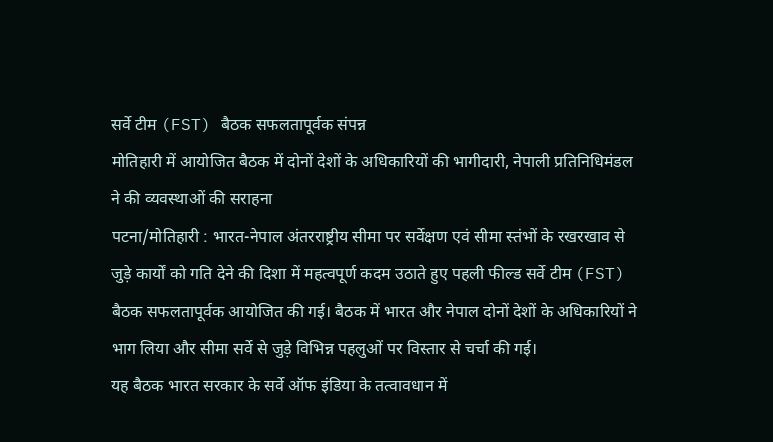सर्वे टीम (FST) बैठक सफलतापूर्वक संपन्न
मोतिहारी में आयोजित बैठक में दोनों देशों के अधिकारियों की भागीदारी, नेपाली प्रतिनिधिमंडल ने की व्यवस्थाओं की सराहना
पटना/मोतिहारी : भारत-नेपाल अंतरराष्ट्रीय सीमा पर सर्वेक्षण एवं सीमा स्तंभों के रखरखाव से जुड़े कार्यों को गति देने की दिशा में महत्वपूर्ण कदम उठाते हुए पहली फील्ड सर्वे टीम (FST) बैठक सफलतापूर्वक आयोजित की गई। बैठक में भारत और नेपाल दोनों देशों के अधिकारियों ने भाग लिया और सीमा सर्वे से जुड़े विभिन्न पहलुओं पर विस्तार से चर्चा की गई।
यह बैठक भारत सरकार के सर्वे ऑफ इंडिया के तत्वावधान में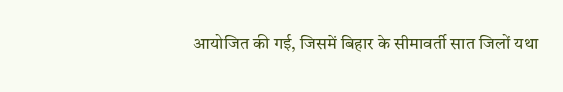आयोजित की गई, जिसमें बिहार के सीमावर्ती सात जिलों यथा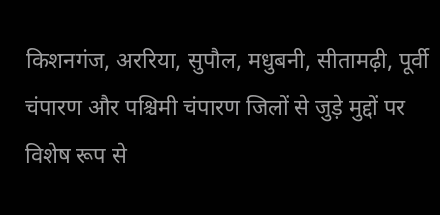किशनगंज, अररिया, सुपौल, मधुबनी, सीतामढ़ी, पूर्वी चंपारण और पश्चिमी चंपारण जिलों से जुड़े मुद्दों पर विशेष रूप से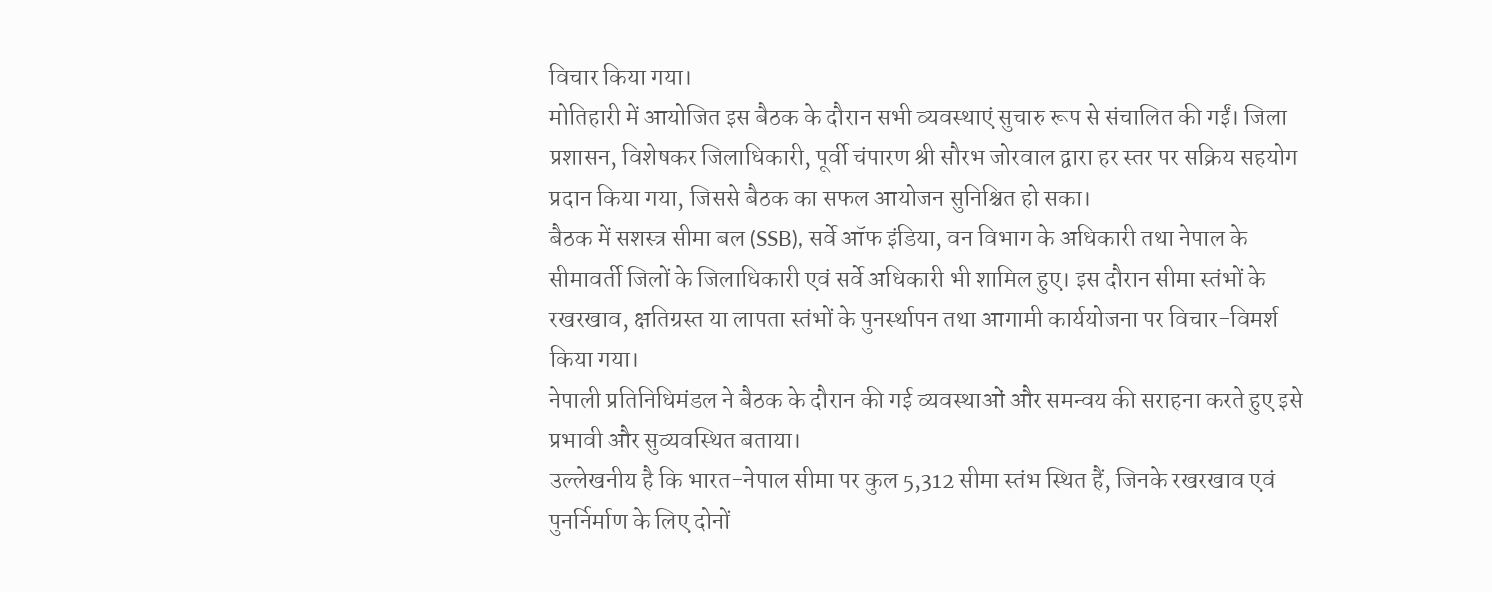विचार किया गया।
मोतिहारी में आयोजित इस बैठक के दौरान सभी व्यवस्थाएं सुचारु रूप से संचालित की गईं। जिला प्रशासन, विशेषकर जिलाधिकारी, पूर्वी चंपारण श्री सौरभ जोरवाल द्वारा हर स्तर पर सक्रिय सहयोग प्रदान किया गया, जिससे बैठक का सफल आयोजन सुनिश्चित हो सका।
बैठक में सशस्त्र सीमा बल (SSB), सर्वे ऑफ इंडिया, वन विभाग के अधिकारी तथा नेपाल के सीमावर्ती जिलों के जिलाधिकारी एवं सर्वे अधिकारी भी शामिल हुए। इस दौरान सीमा स्तंभों के रखरखाव, क्षतिग्रस्त या लापता स्तंभों के पुनर्स्थापन तथा आगामी कार्ययोजना पर विचार-विमर्श किया गया।
नेपाली प्रतिनिधिमंडल ने बैठक के दौरान की गई व्यवस्थाओं और समन्वय की सराहना करते हुए इसे प्रभावी और सुव्यवस्थित बताया।
उल्लेखनीय है कि भारत-नेपाल सीमा पर कुल 5,312 सीमा स्तंभ स्थित हैं, जिनके रखरखाव एवं पुनर्निर्माण के लिए दोनों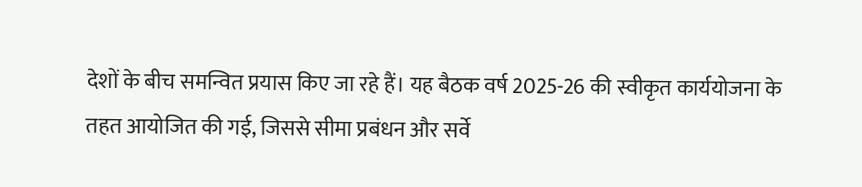देशों के बीच समन्वित प्रयास किए जा रहे हैं। यह बैठक वर्ष 2025-26 की स्वीकृत कार्ययोजना के तहत आयोजित की गई, जिससे सीमा प्रबंधन और सर्वे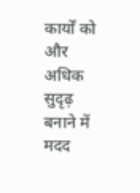कार्यों को और अधिक सुदृढ़ बनाने में मदद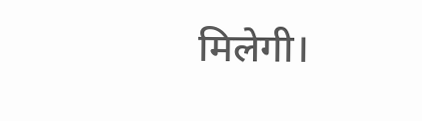मिलेगी।